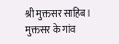श्री मुक्तसर साहिब। मुक्तसर के गांव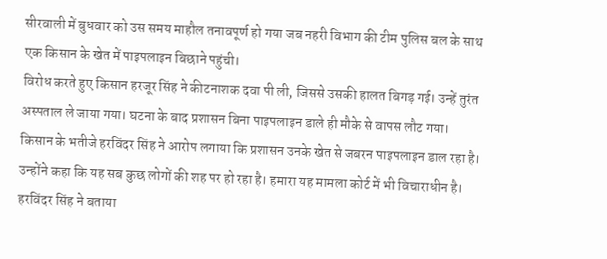सीरवाली में बुधवार को उस समय माहौल तनावपूर्ण हो गया जब नहरी विभाग की टीम पुलिस बल के साथ एक किसान के खेत में पाइपलाइन बिछाने पहुंची।
विरोध करते हुए किसान हरजूर सिंह ने कीटनाशक दवा पी ली, जिससे उसकी हालत बिगड़ गई। उन्हें तुरंत अस्पताल ले जाया गया। घटना के बाद प्रशासन बिना पाइपलाइन डाले ही मौके से वापस लौट गया।
किसान के भतीजे हरविंदर सिंह ने आरोप लगाया कि प्रशासन उनके खेत से जबरन पाइपलाइन डाल रहा है। उन्होंने कहा कि यह सब कुछ लोगों की शह पर हो रहा है। हमारा यह मामला कोर्ट में भी विचाराधीन है।
हरविंदर सिंह ने बताया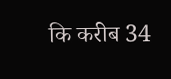कि करीब 34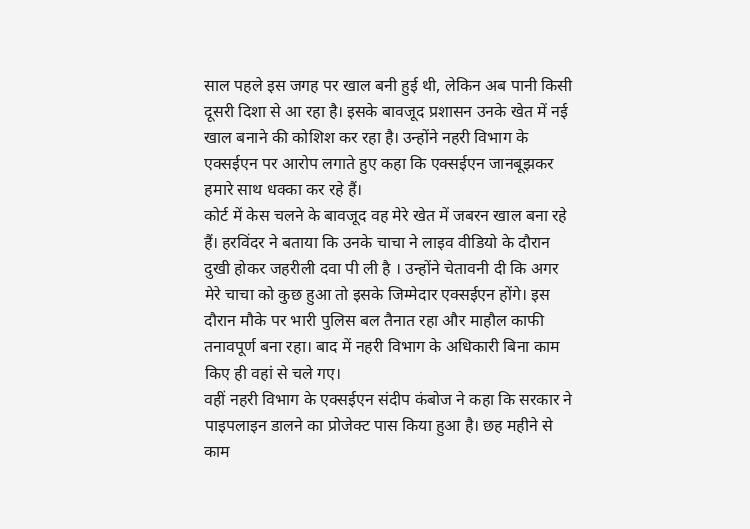साल पहले इस जगह पर खाल बनी हुई थी, लेकिन अब पानी किसी दूसरी दिशा से आ रहा है। इसके बावजूद प्रशासन उनके खेत में नई खाल बनाने की कोशिश कर रहा है। उन्होंने नहरी विभाग के एक्सईएन पर आरोप लगाते हुए कहा कि एक्सईएन जानबूझकर हमारे साथ धक्का कर रहे हैं।
कोर्ट में केस चलने के बावजूद वह मेरे खेत में जबरन खाल बना रहे हैं। हरविंदर ने बताया कि उनके चाचा ने लाइव वीडियो के दौरान दुखी होकर जहरीली दवा पी ली है । उन्होंने चेतावनी दी कि अगर मेरे चाचा को कुछ हुआ तो इसके जिम्मेदार एक्सईएन होंगे। इस दौरान मौके पर भारी पुलिस बल तैनात रहा और माहौल काफी तनावपूर्ण बना रहा। बाद में नहरी विभाग के अधिकारी बिना काम किए ही वहां से चले गए।
वहीं नहरी विभाग के एक्सईएन संदीप कंबोज ने कहा कि सरकार ने पाइपलाइन डालने का प्रोजेक्ट पास किया हुआ है। छह महीने से काम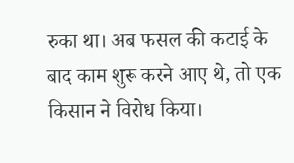रुका था। अब फसल की कटाई के बाद काम शुरू करने आए थे, तो एक किसान ने विरोध किया।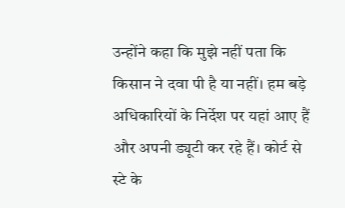उन्होंने कहा कि मुझे नहीं पता कि किसान ने दवा पी है या नहीं। हम बड़े अधिकारियों के निर्देश पर यहां आए हैं और अपनी ड्यूटी कर रहे हैं। कोर्ट से स्टे के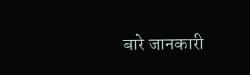बारे जानकारी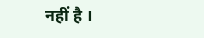नहीं है ।